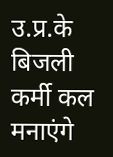उ.प्र.के बिजली कर्मी कल मनाएंगे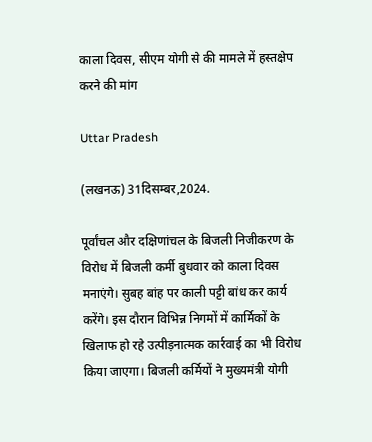काला दिवस, सीएम योगी से की मामले में हस्तक्षेप करने की मांग

Uttar Pradesh

(लखनऊ) 31दिसम्बर,2024.

पूर्वांचल और दक्षिणांचल के बिजली निजीकरण के विरोध में बिजली कर्मी बुधवार को काला दिवस मनाएंगे। सुबह बांह पर काली पट्टी बांध कर कार्य करेंगे। इस दौरान विभिन्न निगमों में कार्मिकों के खिलाफ हो रहे उत्पीड़नात्मक कार्रवाई का भी विरोध किया जाएगा। बिजली कर्मियों ने मुख्यमंत्री योगी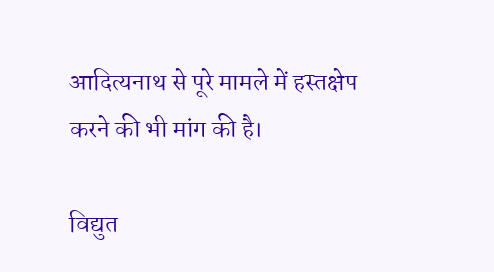आदित्यनाथ से पूरे मामले में हस्तक्षेप करने की भी मांग की है।

विद्युत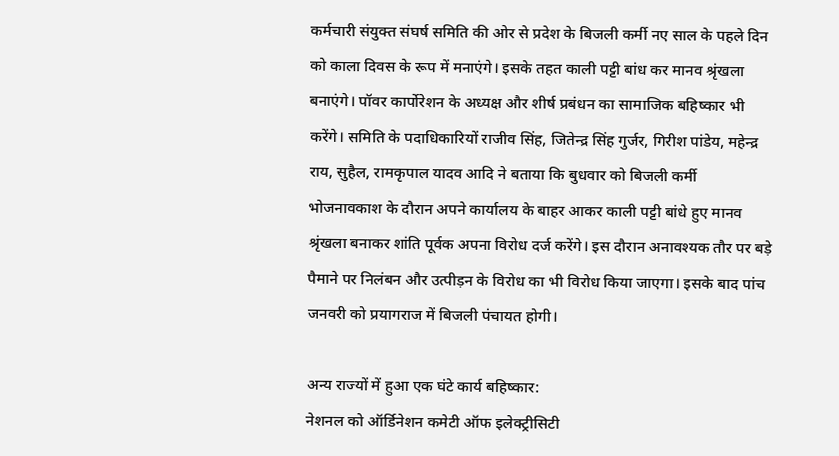कर्मचारी संयुक्त संघर्ष समिति की ओर से प्रदेश के बिजली कर्मी नए साल के पहले दिन को काला दिवस के रूप में मनाएंगे। इसके तहत काली पट्टी बांध कर मानव श्रृंखला बनाएंगे। पॉवर कार्पोरेशन के अध्यक्ष और शीर्ष प्रबंधन का सामाजिक बहिष्कार भी करेंगे। समिति के पदाधिकारियों राजीव सिंह, जितेन्द्र सिंह गुर्जर, गिरीश पांडेय, महेन्द्र राय, सुहैल, रामकृपाल यादव आदि ने बताया कि बुधवार को बिजली कर्मी भोजनावकाश के दौरान अपने कार्यालय के बाहर आकर काली पट्टी बांधे हुए मानव श्रृंखला बनाकर शांति पूर्वक अपना विरोध दर्ज करेंगे। इस दौरान अनावश्यक तौर पर बड़े पैमाने पर निलंबन और उत्पीड़न के विरोध का भी विरोध किया जाएगा। इसके बाद पांच जनवरी को प्रयागराज में बिजली पंचायत होगी।

अन्य राज्यों में हुआ एक घंटे कार्य बहिष्कार:
नेशनल को ऑर्डिनेशन कमेटी ऑफ इलेक्ट्रीसिटी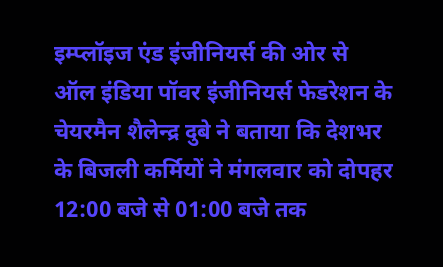इम्प्लॉइज एंड इंजीनियर्स की ओर से ऑल इंडिया पॉवर इंजीनियर्स फेडरेशन के चेयरमैन शैलेन्द्र दुबे ने बताया कि देशभर के बिजली कर्मियों ने मंगलवार को दोपहर 12:00 बजे से 01:00 बजे तक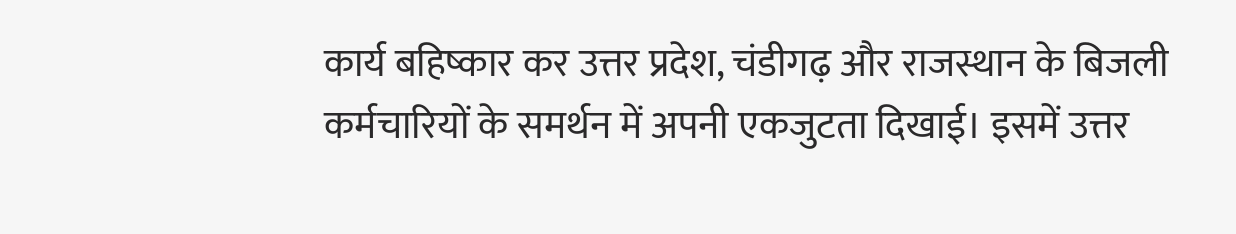कार्य बहिष्कार कर उत्तर प्रदेश, चंडीगढ़ और राजस्थान के बिजली कर्मचारियों के समर्थन में अपनी एकजुटता दिखाई। इसमें उत्तर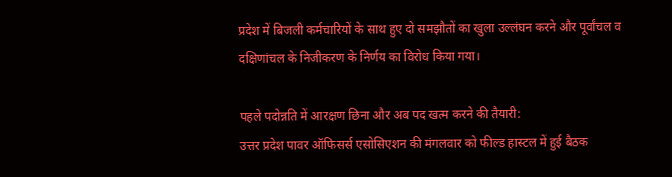प्रदेश में बिजली कर्मचारियों के साथ हुए दो समझौतों का खुला उल्लंघन करने और पूर्वांचल व दक्षिणांचल के निजीकरण के निर्णय का विरोध किया गया।

पहले पदोन्नति में आरक्षण छिना और अब पद खत्म करने की तैयारी:
उत्तर प्रदेश पावर ऑफिसर्स एसोसिएशन की मंगलवार को फील्ड हास्टल में हुई बैठक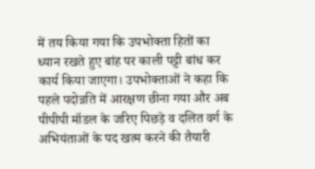में तय किया गया कि उपभोक्ता हितों का ध्यान रखते हुए बांह पर काली पट्टी बांध कर कार्य किया जाएगा। उपभोक्ताओं ने कहा कि पहले पदोन्नति में आरक्षण छीना गया और अब पीपीपी मॉडल के जरिए पिछड़े व दलित वर्ग के अभियंताओं के पद खत्म करने की तैयारी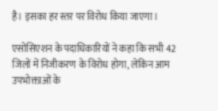है। इसका हर स्तर पर विरोध किया जाएगा।

एसोसिएशन के पदाधिकारियों ने कहा कि सभी 42 जिलों में निजीकरण के विरोध होगा, लेकिन आम उपभोक्ताओं के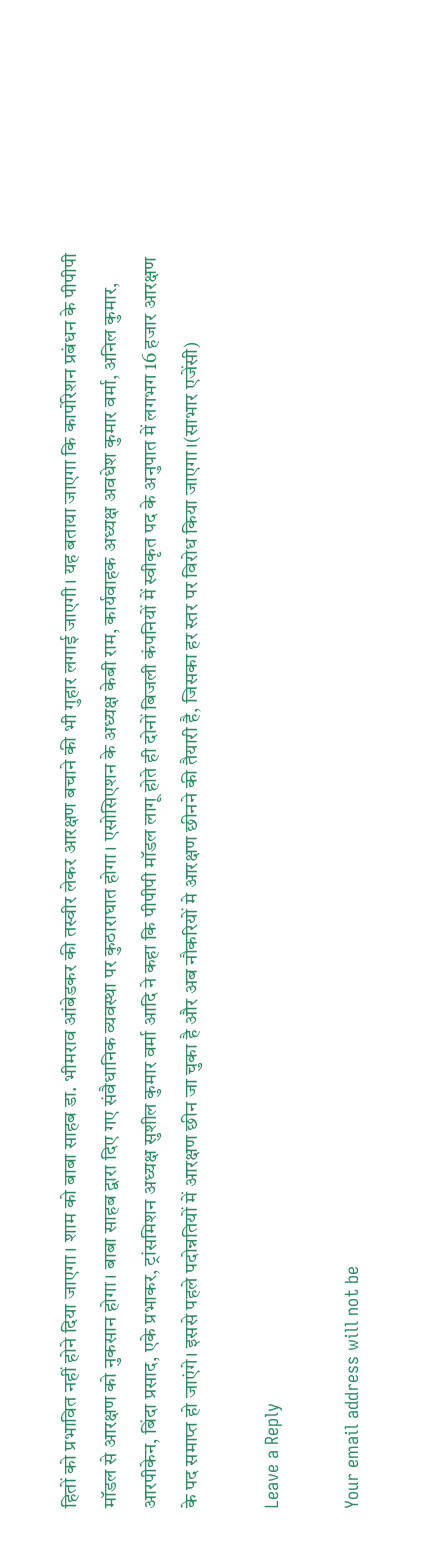हितों को प्रभावित नहीं होने दिया जाएगा। शाम को बाबा साहब डा. भीमराव आंबेडकर की तस्वीर लेकर आरक्षण बचाने की भी गुहार लगाई जाएगी। यह बताया जाएगा कि कार्पोरेशन प्रबंधन के पीपीपी मॉडल से आरक्षण को नुकसान होगा। बाबा साहब द्वारा दिए गए संवैधानिक व्यवस्था पर कुठाराघात होगा। एसोसिएशन के अध्यक्ष केबी राम, कार्यवाहक अध्यक्ष अवधेश कुमार वर्मा, अनिल कुमार, आरपीकेन, बिंदा प्रसाद, एके प्रभाकर, ट्रांसमिशन अध्यक्ष सुशील कुमार वर्मा आदि ने कहा कि पीपीपी मॉडल लागू होते ही दोनों बिजली कंपनियों में स्वीकृत पद के अनुपात में लगभग 16 हजार आरक्षण के पद समाप्त हो जाएंगे। इससे पहले पदोन्नतियों में आरक्षण छीन जा चुका है और अब नौकरियों मे आरक्षण छीनने की तैयारी है, जिसका हर स्तर पर विरोध किया जाएगा।(साभार एजेंसी)

Leave a Reply

Your email address will not be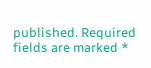published. Required fields are marked *